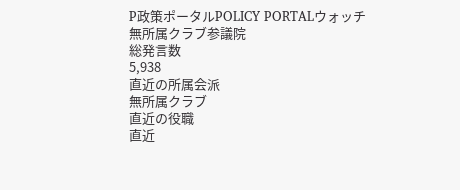P政策ポータルPOLICY PORTALウォッチ
無所属クラブ参議院
総発言数
5,938
直近の所属会派
無所属クラブ
直近の役職
直近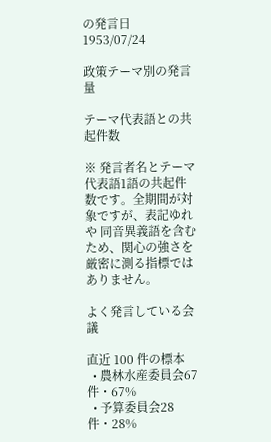の発言日
1953/07/24

政策テーマ別の発言量

テーマ代表語との共起件数

※ 発言者名とテーマ代表語1語の共起件数です。全期間が対象ですが、表記ゆれや 同音異義語を含むため、関心の強さを厳密に測る指標ではありません。

よく発言している会議

直近 100 件の標本
  • 農林水産委員会67 件・67%
  • 予算委員会28 件・28%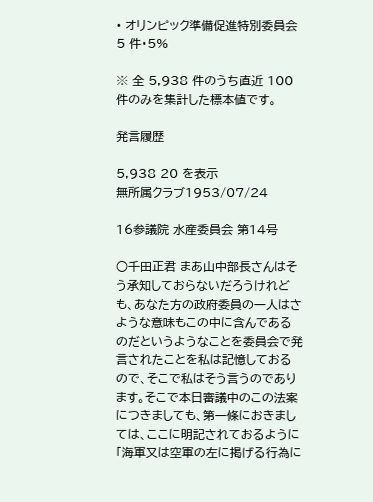• オリンピック準備促進特別委員会5 件・5%

※ 全 5,938 件のうち直近 100 件のみを集計した標本値です。

発言履歴

5,938 20 を表示
無所属クラブ1953/07/24

16参議院 水産委員会 第14号

○千田正君 まあ山中部長さんはそう承知しておらないだろうけれども、あなた方の政府委員の一人はさような意味もこの中に含んであるのだというようなことを委員会で発言されたことを私は記憶しておるので、そこで私はそう言うのであります。そこで本日審議中のこの法案につきましても、第一條におきましては、ここに明記されておるように「海軍又は空軍の左に掲げる行為に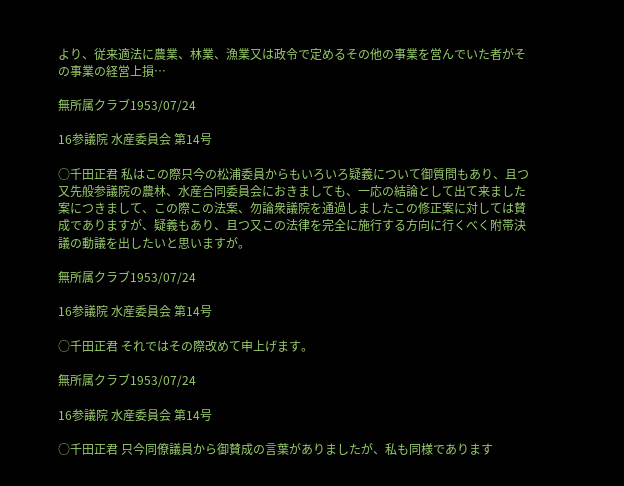より、従来適法に農業、林業、漁業又は政令で定めるその他の事業を営んでいた者がその事業の経営上損…

無所属クラブ1953/07/24

16参議院 水産委員会 第14号

○千田正君 私はこの際只今の松浦委員からもいろいろ疑義について御質問もあり、且つ又先般参議院の農林、水産合同委員会におきましても、一応の結論として出て来ました案につきまして、この際この法案、勿論衆議院を通過しましたこの修正案に対しては賛成でありますが、疑義もあり、且つ又この法律を完全に施行する方向に行くべく附帯決議の動議を出したいと思いますが。

無所属クラブ1953/07/24

16参議院 水産委員会 第14号

○千田正君 それではその際改めて申上げます。

無所属クラブ1953/07/24

16参議院 水産委員会 第14号

○千田正君 只今同僚議員から御賛成の言葉がありましたが、私も同様であります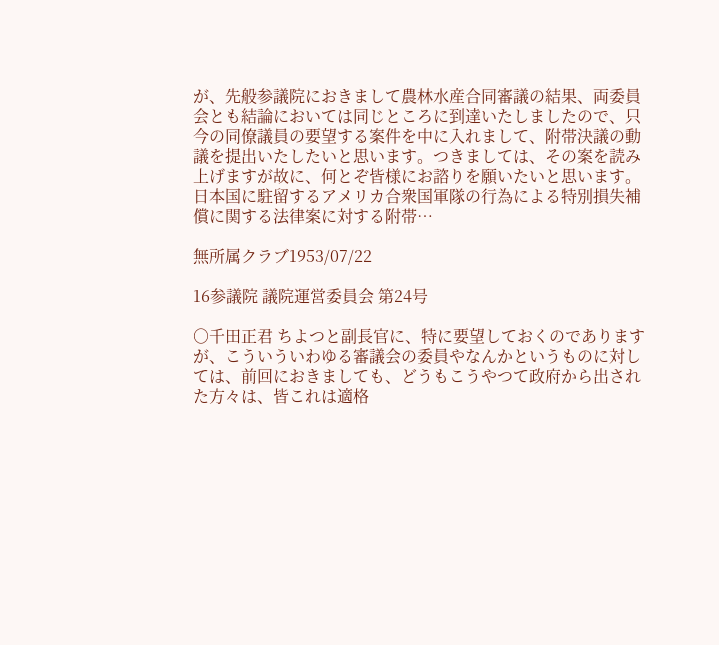が、先般参議院におきまして農林水産合同審議の結果、両委員会とも結論においては同じところに到達いたしましたので、只今の同僚議員の要望する案件を中に入れまして、附帯決議の動議を提出いたしたいと思います。つきましては、その案を読み上げますが故に、何とぞ皆様にお諮りを願いたいと思います。 日本国に駐留するアメリカ合衆国軍隊の行為による特別損失補償に関する法律案に対する附帯…

無所属クラブ1953/07/22

16参議院 議院運営委員会 第24号

○千田正君 ちよつと副長官に、特に要望しておくのでありますが、こういういわゆる審議会の委員やなんかというものに対しては、前回におきましても、どうもこうやつて政府から出された方々は、皆これは適格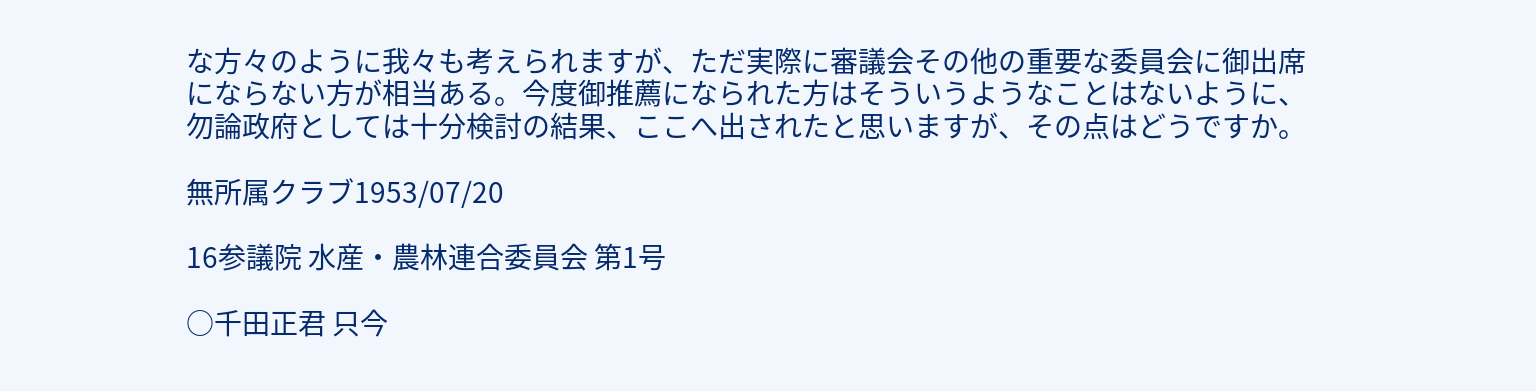な方々のように我々も考えられますが、ただ実際に審議会その他の重要な委員会に御出席にならない方が相当ある。今度御推薦になられた方はそういうようなことはないように、勿論政府としては十分検討の結果、ここへ出されたと思いますが、その点はどうですか。

無所属クラブ1953/07/20

16参議院 水産・農林連合委員会 第1号

○千田正君 只今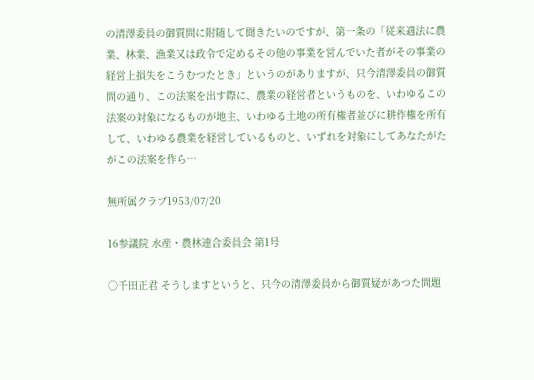の清澤委員の御質問に附随して聞きたいのですが、第一条の「従来適法に農業、林業、漁業又は政令で定めるその他の事業を営んでいた者がその事業の経営上損失をこうむつたとき」というのがありますが、只今清澤委員の御質問の通り、この法案を出す際に、農業の経営者というものを、いわゆるこの法案の対象になるものが地主、いわゆる土地の所有権者並びに耕作権を所有して、いわゆる農業を経営しているものと、いずれを対象にしてあなたがたがこの法案を作ら…

無所属クラブ1953/07/20

16参議院 水産・農林連合委員会 第1号

○千田正君 そうしますというと、只今の清澤委員から御質疑があつた問題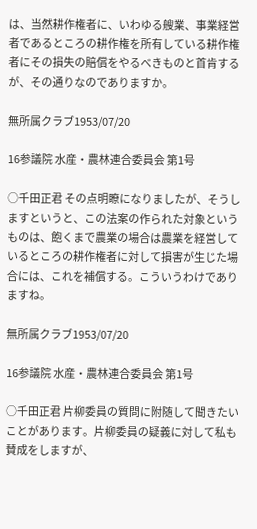は、当然耕作権者に、いわゆる艘業、事業経営者であるところの耕作権を所有している耕作権者にその損失の賠償をやるべきものと首肯するが、その通りなのでありますか。

無所属クラブ1953/07/20

16参議院 水産・農林連合委員会 第1号

○千田正君 その点明瞭になりましたが、そうしますというと、この法案の作られた対象というものは、飽くまで農業の場合は農業を経営しているところの耕作権者に対して損害が生じた場合には、これを補償する。こういうわけでありますね。

無所属クラブ1953/07/20

16参議院 水産・農林連合委員会 第1号

○千田正君 片柳委員の質問に附随して聞きたいことがあります。片柳委員の疑義に対して私も賛成をしますが、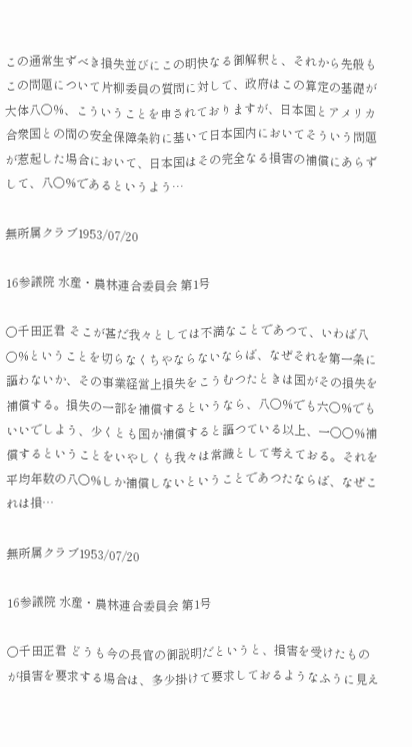この通常生ずべき損失並びにこの明快なる御解釈と、それから先般もこの問題について片柳委員の質問に対して、政府はこの算定の基礎が大体八〇%、こういうことを申されておりますが、日本国とアメリカ合衆国との間の安全保障条約に基いて日本国内においてそういう問題が惹起した場合において、日本国はその完全なる損害の補償にあらずして、八〇%であるというよう…

無所属クラブ1953/07/20

16参議院 水産・農林連合委員会 第1号

○千田正君 そこが甚だ我々としては不満なことであつて、いわば八〇%ということを切らなくちやならないならば、なぜそれを第一条に謳わないか、その事業経営上損失をこうむつたときは国がその損失を補償する。損失の一部を補償するというなら、八〇%でも六〇%でもいいでしよう、少くとも国か補償すると謳つている以上、一〇〇%補償するということをいやしくも我々は常識として考えておる。それを平均年数の八〇%しか補償しないということであつたならば、なぜこれは損…

無所属クラブ1953/07/20

16参議院 水産・農林連合委員会 第1号

○千田正君 どうも今の長官の御説明だというと、損害を受けたものが損害を要求する場合は、多少掛けて要求しておるようなふうに見え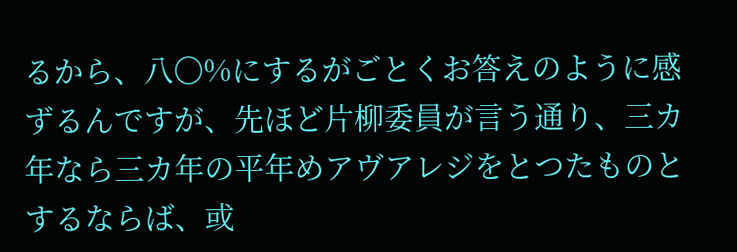るから、八〇%にするがごとくお答えのように感ずるんですが、先ほど片柳委員が言う通り、三カ年なら三カ年の平年めアヴアレジをとつたものとするならば、或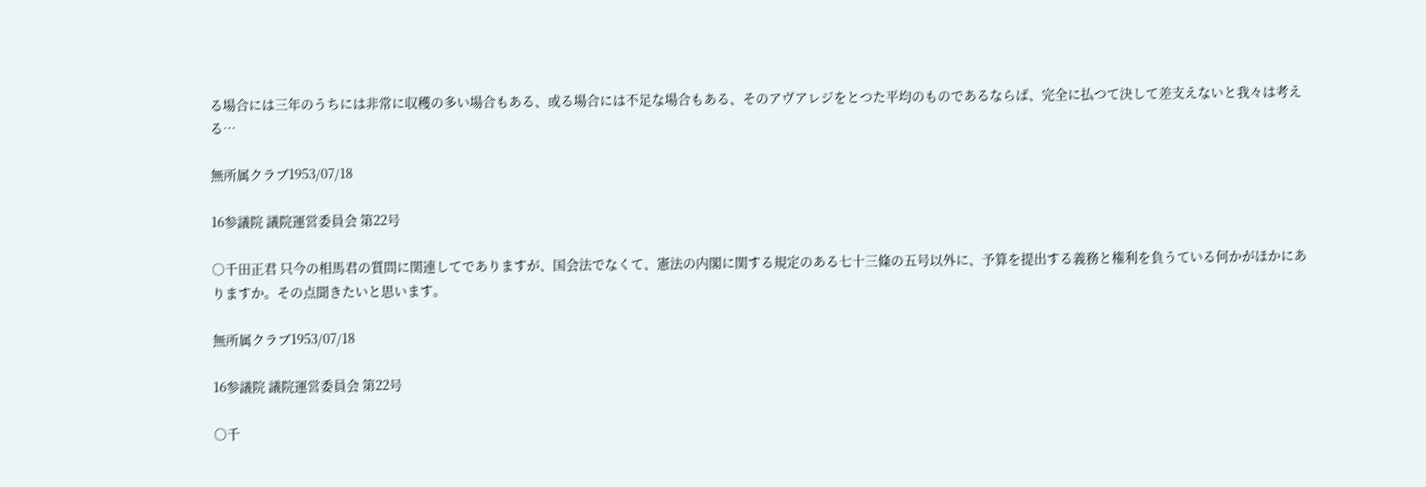る場合には三年のうちには非常に収穫の多い場合もある、或る場合には不足な場合もある、そのアヴアレジをとつた平均のものであるならば、完全に払つて決して差支えないと我々は考える…

無所属クラブ1953/07/18

16参議院 議院運営委員会 第22号

○千田正君 只今の相馬君の質問に関連してでありますが、国会法でなくて、憲法の内閣に関する規定のある七十三條の五号以外に、予算を提出する義務と権利を負うている何かがほかにありますか。その点聞きたいと思います。

無所属クラブ1953/07/18

16参議院 議院運営委員会 第22号

○千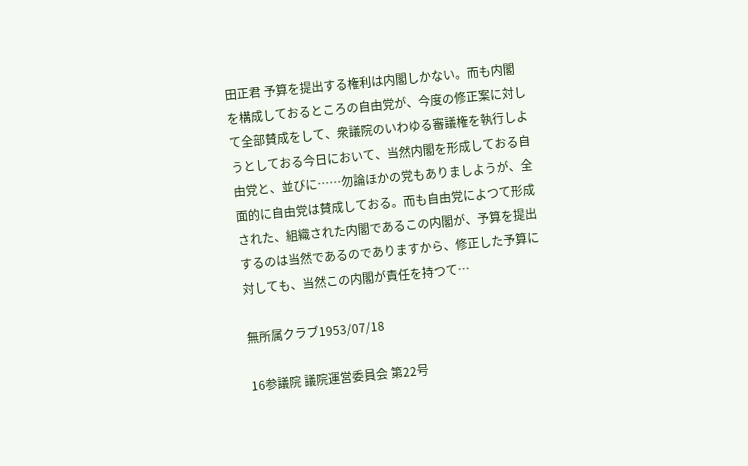田正君 予算を提出する権利は内閣しかない。而も内閣を構成しておるところの自由党が、今度の修正案に対して全部賛成をして、衆議院のいわゆる審議権を執行しようとしておる今日において、当然内閣を形成しておる自由党と、並びに……勿論ほかの党もありましようが、全面的に自由党は賛成しておる。而も自由党によつて形成された、組織された内閣であるこの内閣が、予算を提出するのは当然であるのでありますから、修正した予算に対しても、当然この内閣が責任を持つて…

無所属クラブ1953/07/18

16参議院 議院運営委員会 第22号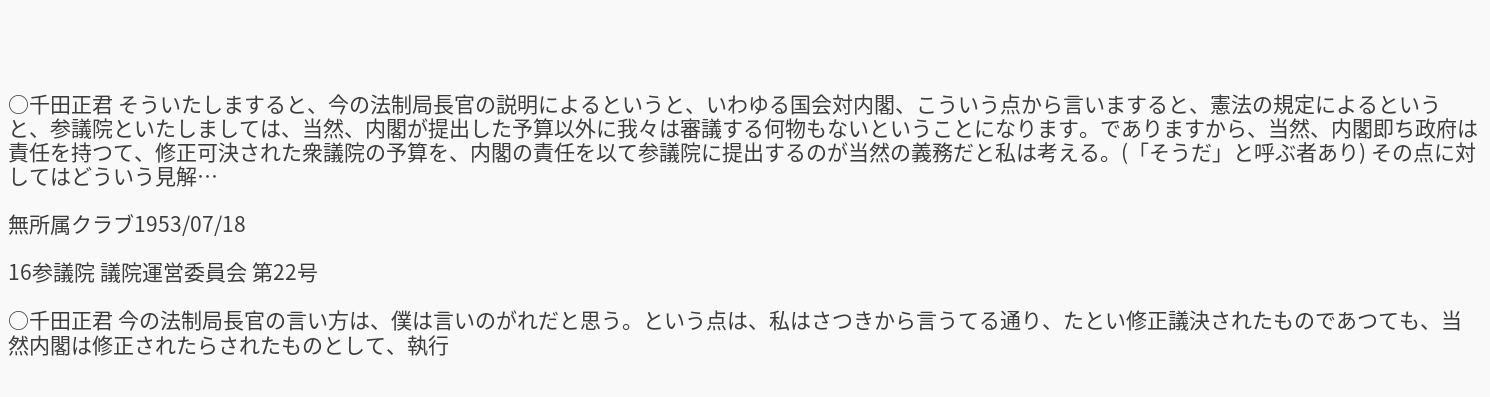○千田正君 そういたしますると、今の法制局長官の説明によるというと、いわゆる国会対内閣、こういう点から言いますると、憲法の規定によるというと、参議院といたしましては、当然、内閣が提出した予算以外に我々は審議する何物もないということになります。でありますから、当然、内閣即ち政府は責任を持つて、修正可決された衆議院の予算を、内閣の責任を以て参議院に提出するのが当然の義務だと私は考える。(「そうだ」と呼ぶ者あり) その点に対してはどういう見解…

無所属クラブ1953/07/18

16参議院 議院運営委員会 第22号

○千田正君 今の法制局長官の言い方は、僕は言いのがれだと思う。という点は、私はさつきから言うてる通り、たとい修正議決されたものであつても、当然内閣は修正されたらされたものとして、執行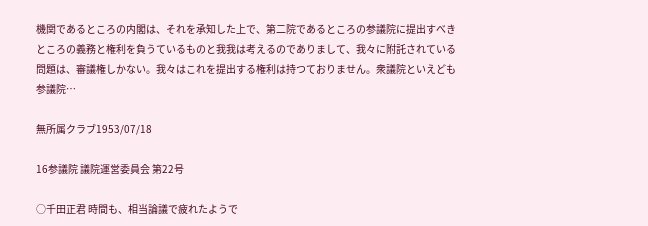機関であるところの内閣は、それを承知した上で、第二院であるところの参議院に提出すべきところの義務と権利を負うているものと我我は考えるのでありまして、我々に附託されている問題は、審議権しかない。我々はこれを提出する権利は持つておりません。衆議院といえども参議院…

無所属クラブ1953/07/18

16参議院 議院運営委員会 第22号

○千田正君 時間も、相当論議で疲れたようで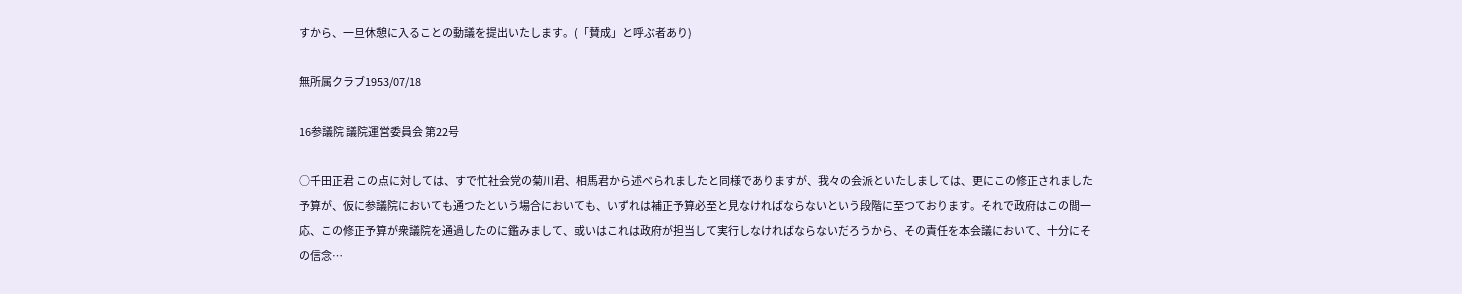すから、一旦休憩に入ることの動議を提出いたします。(「賛成」と呼ぶ者あり)

無所属クラブ1953/07/18

16参議院 議院運営委員会 第22号

○千田正君 この点に対しては、すで忙社会党の菊川君、相馬君から述べられましたと同様でありますが、我々の会派といたしましては、更にこの修正されました予算が、仮に参議院においても通つたという場合においても、いずれは補正予算必至と見なければならないという段階に至つております。それで政府はこの間一応、この修正予算が衆議院を通過したのに鑑みまして、或いはこれは政府が担当して実行しなければならないだろうから、その責任を本会議において、十分にその信念…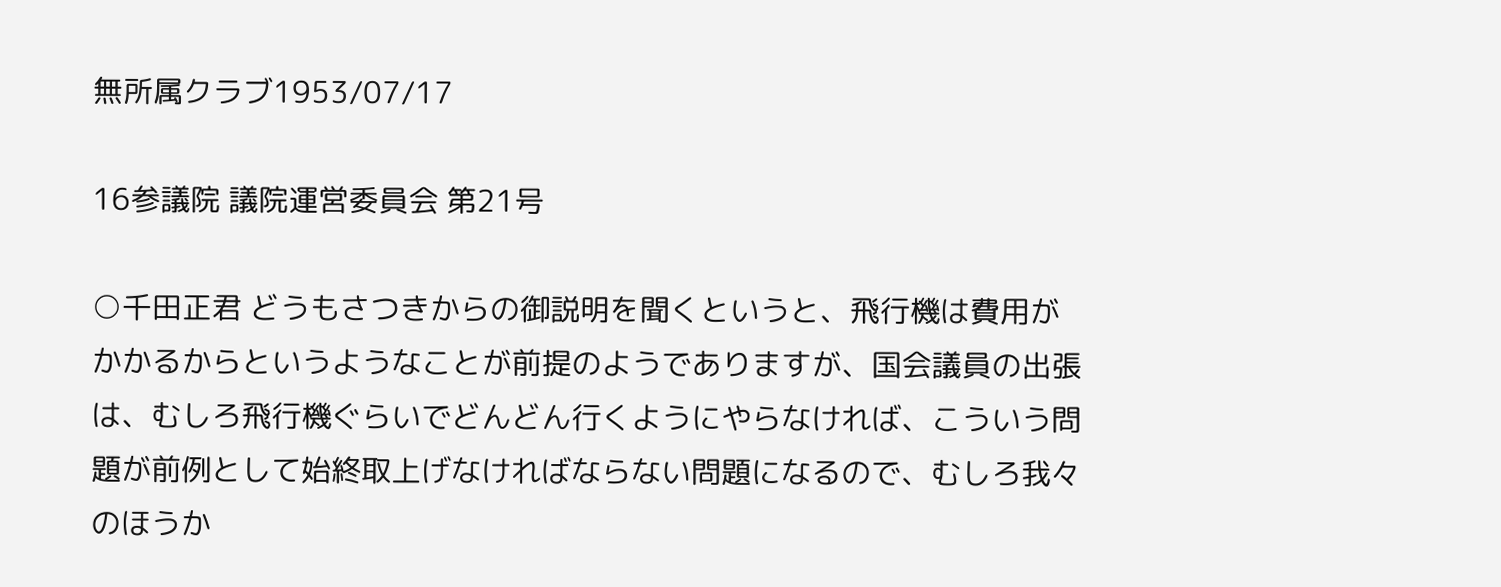無所属クラブ1953/07/17

16参議院 議院運営委員会 第21号

○千田正君 どうもさつきからの御説明を聞くというと、飛行機は費用がかかるからというようなことが前提のようでありますが、国会議員の出張は、むしろ飛行機ぐらいでどんどん行くようにやらなければ、こういう問題が前例として始終取上げなければならない問題になるので、むしろ我々のほうか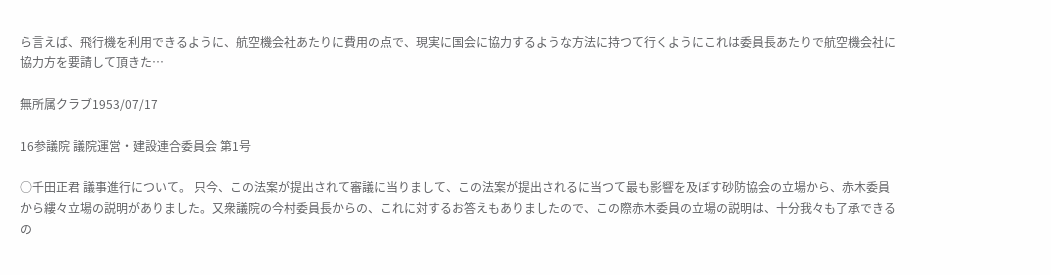ら言えば、飛行機を利用できるように、航空機会社あたりに費用の点で、現実に国会に協力するような方法に持つて行くようにこれは委員長あたりで航空機会社に協力方を要請して頂きた…

無所属クラブ1953/07/17

16参議院 議院運営・建設連合委員会 第1号

○千田正君 議事進行について。 只今、この法案が提出されて審議に当りまして、この法案が提出されるに当つて最も影響を及ぼす砂防協会の立場から、赤木委員から縷々立場の説明がありました。又衆議院の今村委員長からの、これに対するお答えもありましたので、この際赤木委員の立場の説明は、十分我々も了承できるの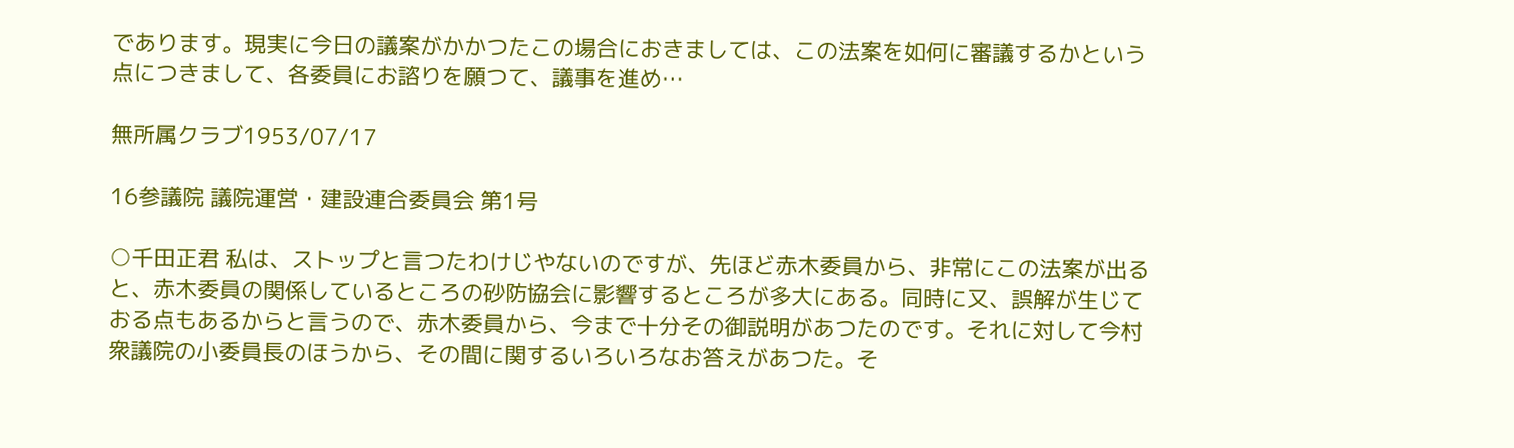であります。現実に今日の議案がかかつたこの場合におきましては、この法案を如何に審議するかという点につきまして、各委員にお諮りを願つて、議事を進め…

無所属クラブ1953/07/17

16参議院 議院運営・建設連合委員会 第1号

○千田正君 私は、ストップと言つたわけじやないのですが、先ほど赤木委員から、非常にこの法案が出ると、赤木委員の関係しているところの砂防協会に影響するところが多大にある。同時に又、誤解が生じておる点もあるからと言うので、赤木委員から、今まで十分その御説明があつたのです。それに対して今村衆議院の小委員長のほうから、その間に関するいろいろなお答えがあつた。そ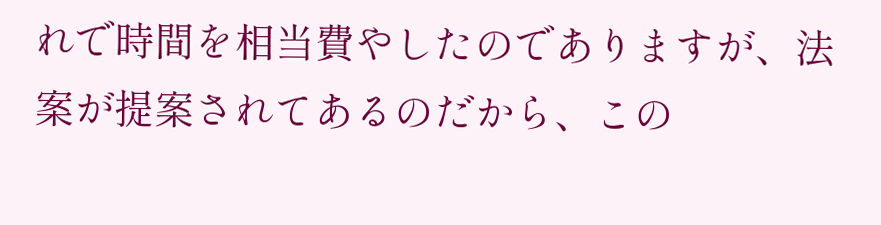れで時間を相当費やしたのでありますが、法案が提案されてあるのだから、この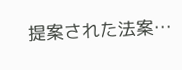提案された法案…